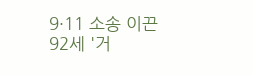9·11 소송 이끈 92세 '거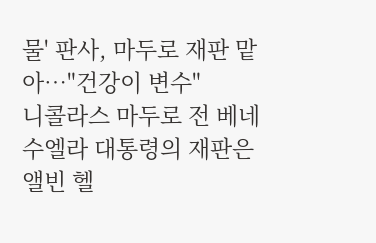물' 판사, 마두로 재판 맡아…"건강이 변수"
니콜라스 마두로 전 베네수엘라 대통령의 재판은 앨빈 헬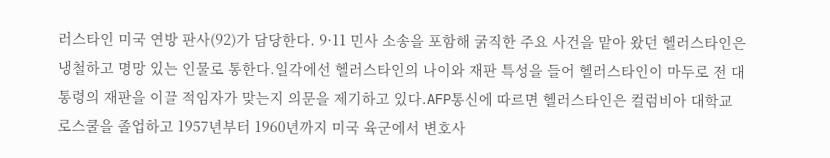러스타인 미국 연방 판사(92)가 담당한다. 9·11 민사 소송을 포함해 굵직한 주요 사건을 맡아 왔던 헬러스타인은 냉철하고 명망 있는 인물로 통한다.일각에선 헬러스타인의 나이와 재판 특성을 들어 헬러스타인이 마두로 전 대통령의 재판을 이끌 적임자가 맞는지 의문을 제기하고 있다.AFP통신에 따르면 헬러스타인은 컬럼비아 대학교 로스쿨을 졸업하고 1957년부터 1960년까지 미국 육군에서 변호사